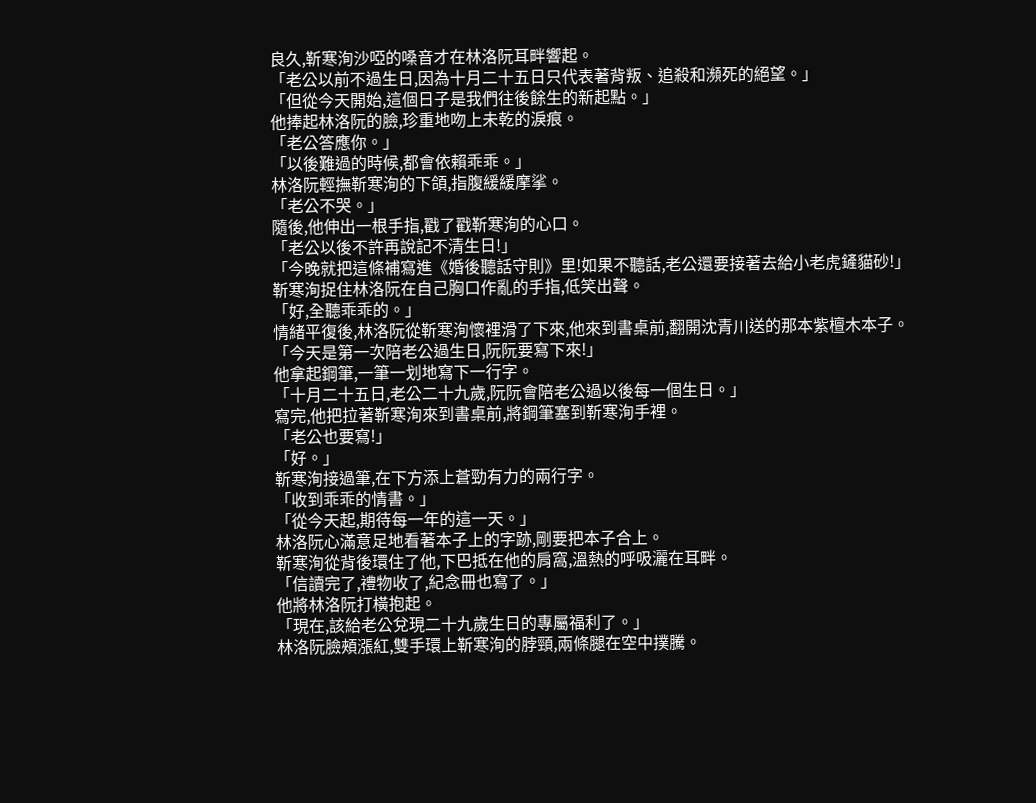良久,靳寒洵沙啞的嗓音才在林洛阮耳畔響起。
「老公以前不過生日,因為十月二十五日只代表著背叛、追殺和瀕死的絕望。」
「但從今天開始,這個日子是我們往後餘生的新起點。」
他捧起林洛阮的臉,珍重地吻上未乾的淚痕。
「老公答應你。」
「以後難過的時候,都會依賴乖乖。」
林洛阮輕撫靳寒洵的下頜,指腹緩緩摩挲。
「老公不哭。」
隨後,他伸出一根手指,戳了戳靳寒洵的心口。
「老公以後不許再說記不清生日!」
「今晚就把這條補寫進《婚後聽話守則》里!如果不聽話,老公還要接著去給小老虎鏟貓砂!」
靳寒洵捉住林洛阮在自己胸口作亂的手指,低笑出聲。
「好,全聽乖乖的。」
情緒平復後,林洛阮從靳寒洵懷裡滑了下來,他來到書桌前,翻開沈青川送的那本紫檀木本子。
「今天是第一次陪老公過生日,阮阮要寫下來!」
他拿起鋼筆,一筆一划地寫下一行字。
「十月二十五日,老公二十九歲,阮阮會陪老公過以後每一個生日。」
寫完,他把拉著靳寒洵來到書桌前,將鋼筆塞到靳寒洵手裡。
「老公也要寫!」
「好。」
靳寒洵接過筆,在下方添上蒼勁有力的兩行字。
「收到乖乖的情書。」
「從今天起,期待每一年的這一天。」
林洛阮心滿意足地看著本子上的字跡,剛要把本子合上。
靳寒洵從背後環住了他,下巴抵在他的肩窩,溫熱的呼吸灑在耳畔。
「信讀完了,禮物收了,紀念冊也寫了。」
他將林洛阮打橫抱起。
「現在,該給老公兌現二十九歲生日的專屬福利了。」
林洛阮臉頰漲紅,雙手環上靳寒洵的脖頸,兩條腿在空中撲騰。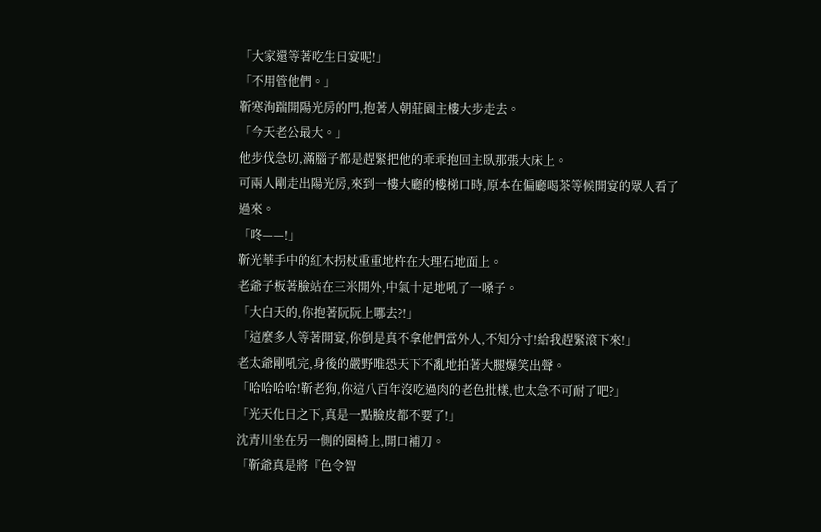「大家還等著吃生日宴呢!」
「不用管他們。」
靳寒洵踹開陽光房的門,抱著人朝莊園主樓大步走去。
「今天老公最大。」
他步伐急切,滿腦子都是趕緊把他的乖乖抱回主臥那張大床上。
可兩人剛走出陽光房,來到一樓大廳的樓梯口時,原本在偏廳喝茶等候開宴的眾人看了過來。
「咚——!」
靳光華手中的紅木拐杖重重地杵在大理石地面上。
老爺子板著臉站在三米開外,中氣十足地吼了一嗓子。
「大白天的,你抱著阮阮上哪去?!」
「這麼多人等著開宴,你倒是真不拿他們當外人,不知分寸!給我趕緊滾下來!」
老太爺剛吼完,身後的嚴野唯恐天下不亂地拍著大腿爆笑出聲。
「哈哈哈哈!靳老狗,你這八百年沒吃過肉的老色批樣,也太急不可耐了吧?」
「光天化日之下,真是一點臉皮都不要了!」
沈青川坐在另一側的圈椅上,開口補刀。
「靳爺真是將『色令智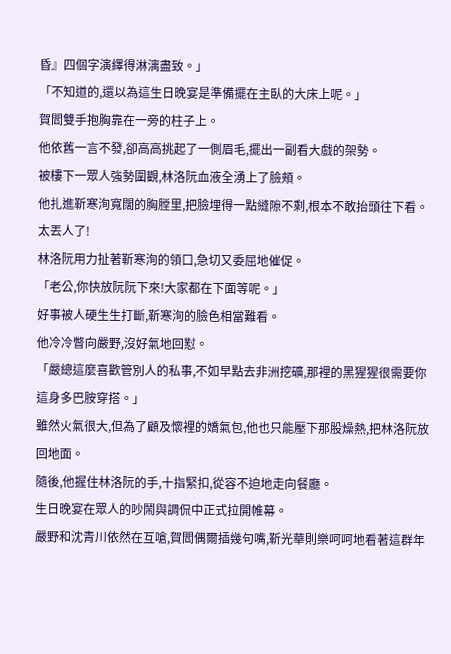昏』四個字演繹得淋漓盡致。」
「不知道的,還以為這生日晚宴是準備擺在主臥的大床上呢。」
賀閻雙手抱胸靠在一旁的柱子上。
他依舊一言不發,卻高高挑起了一側眉毛,擺出一副看大戲的架勢。
被樓下一眾人強勢圍觀,林洛阮血液全湧上了臉頰。
他扎進靳寒洵寬闊的胸膛里,把臉埋得一點縫隙不剩,根本不敢抬頭往下看。
太丟人了!
林洛阮用力扯著靳寒洵的領口,急切又委屈地催促。
「老公,你快放阮阮下來!大家都在下面等呢。」
好事被人硬生生打斷,靳寒洵的臉色相當難看。
他冷冷瞥向嚴野,沒好氣地回懟。
「嚴總這麼喜歡管別人的私事,不如早點去非洲挖礦,那裡的黑猩猩很需要你這身多巴胺穿搭。」
雖然火氣很大,但為了顧及懷裡的嬌氣包,他也只能壓下那股燥熱,把林洛阮放回地面。
隨後,他握住林洛阮的手,十指緊扣,從容不迫地走向餐廳。
生日晚宴在眾人的吵鬧與調侃中正式拉開帷幕。
嚴野和沈青川依然在互嗆,賀閻偶爾插幾句嘴,靳光華則樂呵呵地看著這群年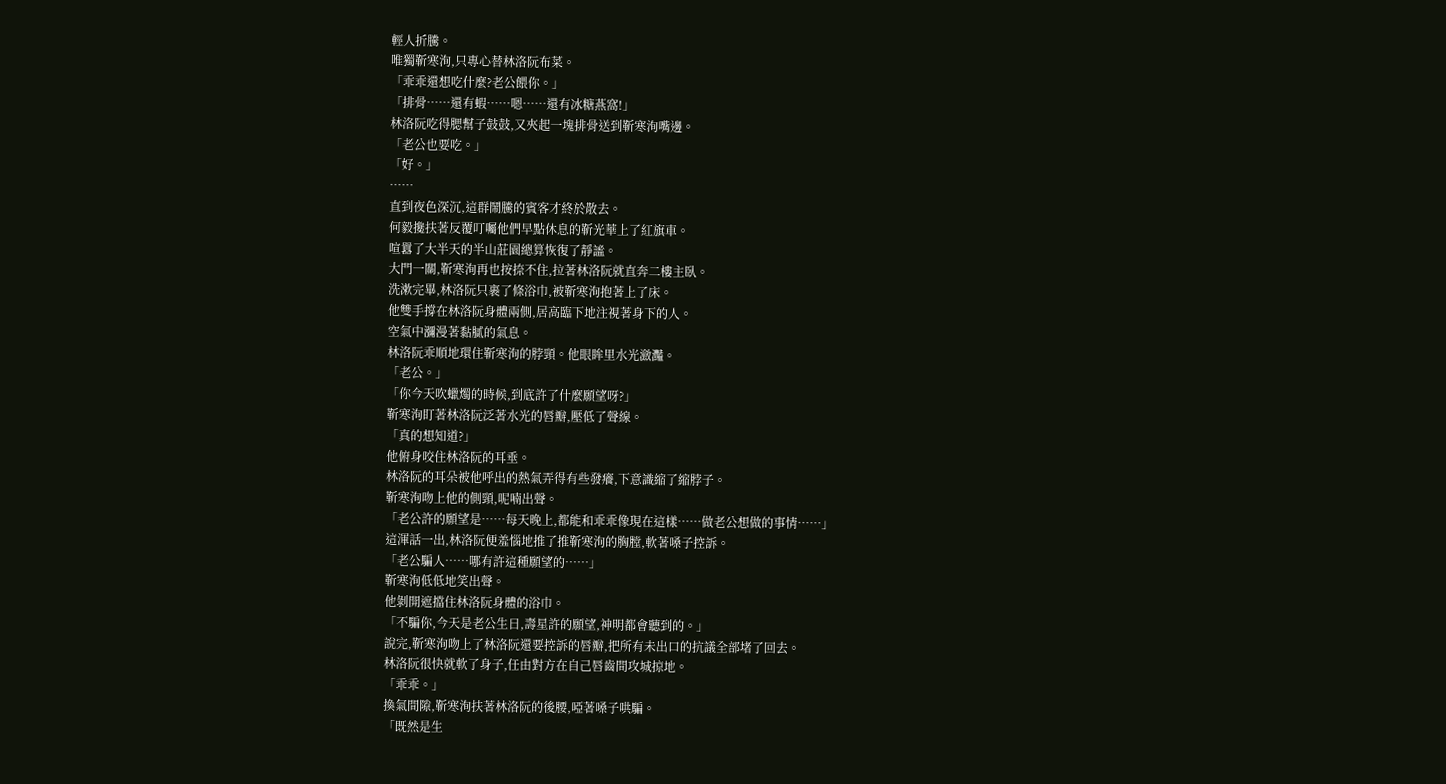輕人折騰。
唯獨靳寒洵,只專心替林洛阮布菜。
「乖乖還想吃什麼?老公餵你。」
「排骨……還有蝦……嗯……還有冰糖燕窩!」
林洛阮吃得腮幫子鼓鼓,又夾起一塊排骨送到靳寒洵嘴邊。
「老公也要吃。」
「好。」
……
直到夜色深沉,這群鬧騰的賓客才終於散去。
何毅攙扶著反覆叮囑他們早點休息的靳光華上了紅旗車。
喧囂了大半天的半山莊園總算恢復了靜謐。
大門一關,靳寒洵再也按捺不住,拉著林洛阮就直奔二樓主臥。
洗漱完畢,林洛阮只裹了條浴巾,被靳寒洵抱著上了床。
他雙手撐在林洛阮身體兩側,居高臨下地注視著身下的人。
空氣中瀰漫著黏膩的氣息。
林洛阮乖順地環住靳寒洵的脖頸。他眼眸里水光瀲灩。
「老公。」
「你今天吹蠟燭的時候,到底許了什麼願望呀?」
靳寒洵盯著林洛阮泛著水光的唇瓣,壓低了聲線。
「真的想知道?」
他俯身咬住林洛阮的耳垂。
林洛阮的耳朵被他呼出的熱氣弄得有些發癢,下意識縮了縮脖子。
靳寒洵吻上他的側頸,呢喃出聲。
「老公許的願望是……每天晚上,都能和乖乖像現在這樣……做老公想做的事情……」
這渾話一出,林洛阮便羞惱地推了推靳寒洵的胸膛,軟著嗓子控訴。
「老公騙人……哪有許這種願望的……」
靳寒洵低低地笑出聲。
他剝開遮擋住林洛阮身體的浴巾。
「不騙你,今天是老公生日,壽星許的願望,神明都會聽到的。」
說完,靳寒洵吻上了林洛阮還要控訴的唇瓣,把所有未出口的抗議全部堵了回去。
林洛阮很快就軟了身子,任由對方在自己唇齒間攻城掠地。
「乖乖。」
換氣間隙,靳寒洵扶著林洛阮的後腰,啞著嗓子哄騙。
「既然是生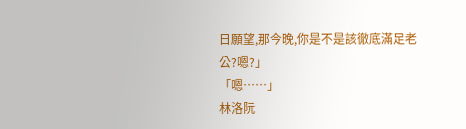日願望,那今晚,你是不是該徹底滿足老公?嗯?」
「嗯……」
林洛阮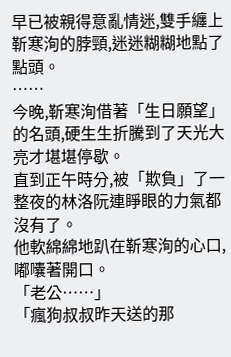早已被親得意亂情迷,雙手纏上靳寒洵的脖頸,迷迷糊糊地點了點頭。
……
今晚,靳寒洵借著「生日願望」的名頭,硬生生折騰到了天光大亮才堪堪停歇。
直到正午時分,被「欺負」了一整夜的林洛阮連睜眼的力氣都沒有了。
他軟綿綿地趴在靳寒洵的心口,嘟囔著開口。
「老公……」
「瘋狗叔叔昨天送的那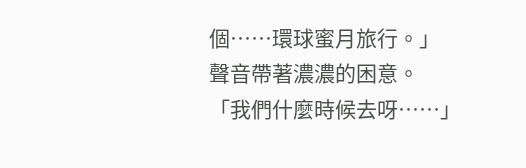個……環球蜜月旅行。」
聲音帶著濃濃的困意。
「我們什麼時候去呀……」